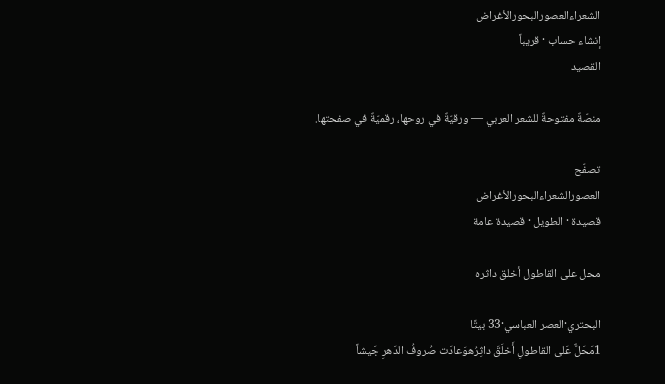الشعراءالعصورالبحورالأغراض
إنشاء حساب · قريباً
القصيد

منصّةٌ مفتوحةٌ للشعر العربي — ورقيّةٌ في روحها، رقميّةٌ في صفحتها.

تصفّح
العصورالشعراءالبحورالأغراض
قصيدة · الطويل · قصيدة عامة

محل على القاطول أخلق داثره

البحتري·العصر العباسي·33 بيتًا
1مَحَلٌّ عَلى القاطولِ أَخلَقَ داثِرُهوَعادَت صُروفُ الدَهرِ جَيشاً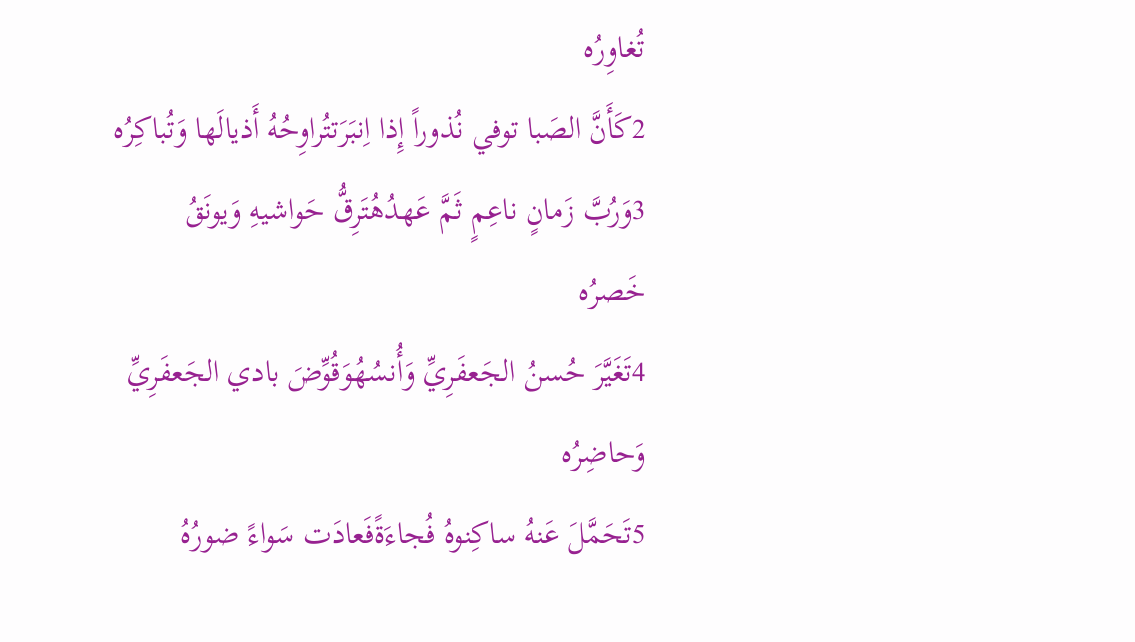تُغاوِرُه
2كَأَنَّ الصَبا توفي نُذوراً إِذا اِنبَرَتتُراوِحُهُ أَذيالَها وَتُباكِرُه
3وَرُبَّ زَمانٍ ناعِمٍ ثَمَّ عَهدُهُتَرِقُّ حَواشيهِ وَيونَقُ خَصرُه
4تَغَيَّرَ حُسنُ الجَعفَرِيِّ وَأُنسُهُوَقُوِّضَ بادي الجَعفَرِيِّ وَحاضِرُه
5تَحَمَّلَ عَنهُ ساكِنوهُ فُجاءَةًفَعادَت سَواءً ضورُهُ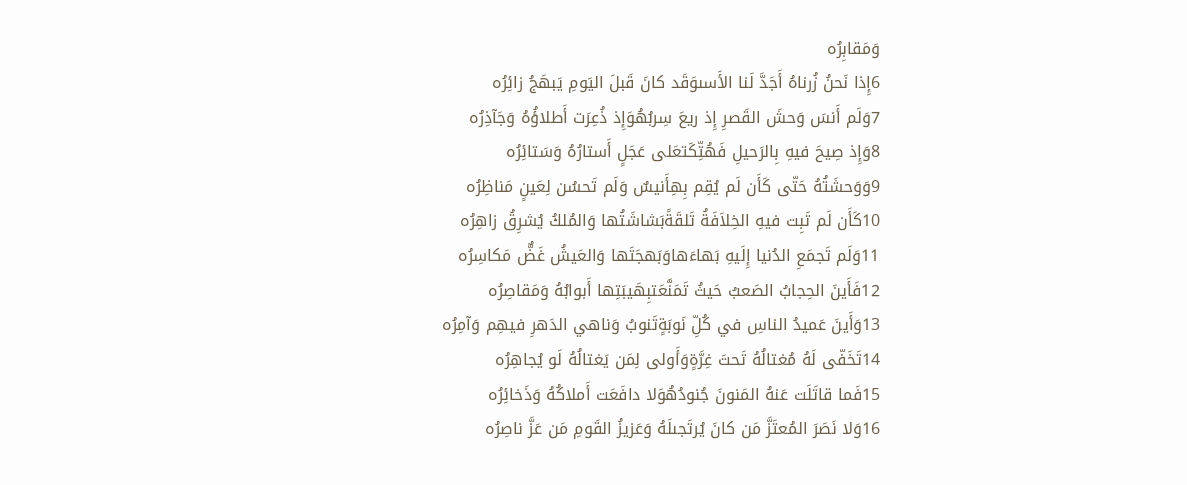وَمَقابِرُه
6إِذا نَحنُ زُرناهُ أَجَدَّ لَنا الأَسىوَقَد كانَ قَبلَ اليَومِ يَبهَجُ زائِرُه
7وَلَم أَنسَ وَحشَ القَصرِ إِذ ريعَ سِربُهُوَإِذ ذُعِرَت أَطلاؤُهُ وَجَآذِرُه
8وَإِذ صِيحَ فيهِ بِالرَحيلِ فَهُتِّكَتعَلى عَجَلٍ أَستارُهُ وَسَتائِرُه
9وَوَحشَتُهُ حَتّى كَأَن لَم يُقِم بِهِأَنيسٌ وَلَم تَحسُن لِعَينٍ مَناظِرُه
10كَأَن لَم تَبِت فيهِ الخِلاَفَةُ تَلقَةًبَشاشَتُها وَالمُلكُ يُشرِقُ زاهِرُه
11وَلَم تَجمَعِ الدُنيا إِلَيهِ بَهاءَهاوَبَهجَتَها وَالعَيشُ غَضٌّ مَكاسِرُه
12فَأَينَ الحِجابُ الصَعبُ حَيثُ تَمَنَّعَتبِهَيبَتِها أَبوابُهُ وَمَقاصِرُه
13وَأَينَ عَميدُ الناسِ في كُلِّ نَوبَةٍتَنوبُ وَناهي الدَهرِ فيهِم وَآمِرُه
14تَخَفّى لَهُ مُغتالُهُ تَحتَ غِرَّةٍوَأَولى لِمَن يَغتالُهُ لَو يُجاهِرُه
15فَما قاتَلَت عَنهُ المَنونَ جُنودُهُوَلا دافَعَت أَملاكُهُ وَذَخائِرُه
16وَلا نَصَرَ المُعتَزَّ مَن كانَ يُرتَجىلَهُ وَعَزيزُ القَومِ مَن عَزَّ ناصِرُه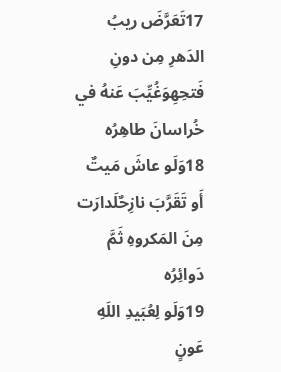17تَعَرَّضَ ريبُ الدَهرِ مِن دونِ فَتحِهِوَغُيِّبَ عَنهُ في خُراسانَ طاهِرُه
18وَلَو عاشَ مَيتٌ أَو تَقَرَّبَ نازِحٌلَدارَت مِنَ المَكروهِ ثَمَّ دَوائِرُه
19وَلَو لِعُبَيدِ اللَهِ عَونٍ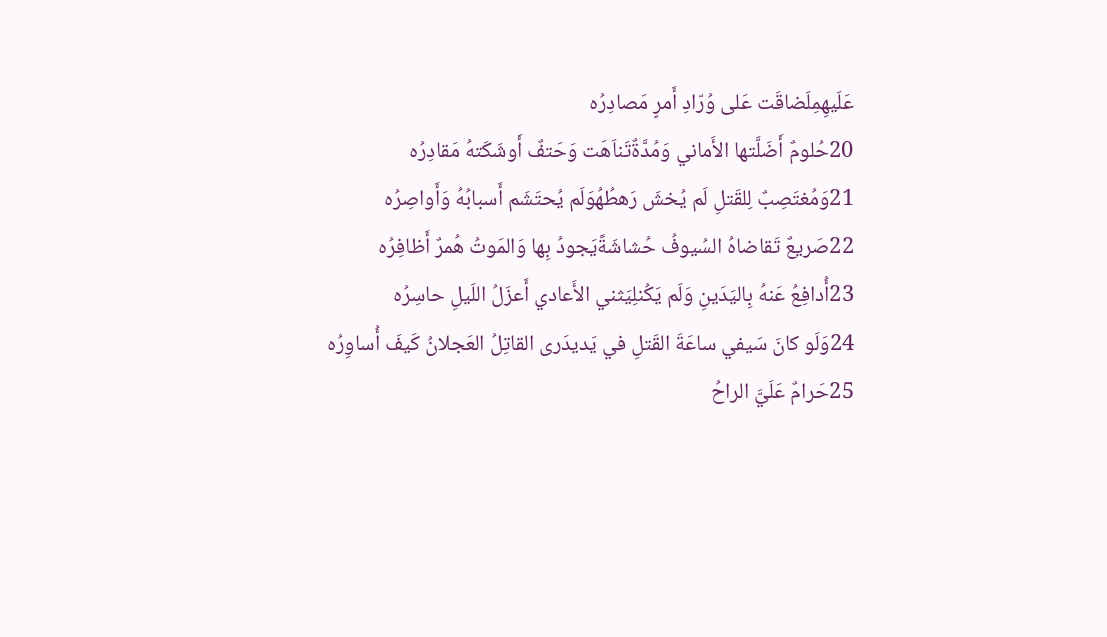عَلَيهِمِلَضاقَت عَلى وُرّادِ أَمرٍ مَصادِرُه
20حُلومٌ أَضَلَّتها الأَماني وَمُدَّةٌتَناَهَت وَحَتفٌ أَوشَكَتهُ مَقادِرُه
21وَمُغتَصِبٌ لِلقَتلِ لَم يُخشَ رَهطُهُوَلَم يُحتَشَم أَسبابُهُ وَأَواصِرُه
22صَريعٌ تَقاضاهُ السُيوفُ حُشاشَةًيَجودُ بِها وَالمَوتُ هُمرٌ أَظافِرُه
23أُدافِعُ عَنهُ بِاليَدَينِ وَلَم يَكُنلِيَثني الأَعادي أَعزَلُ اللَيلِ حاسِرُه
24وَلَو كانَ سَيفي ساعَةَ القَتلِ في يَديدَرى القاتِلُ العَجلانُ كَيفَ أُساوِرُه
25حَرامٌ عَلَيَّ الراحُ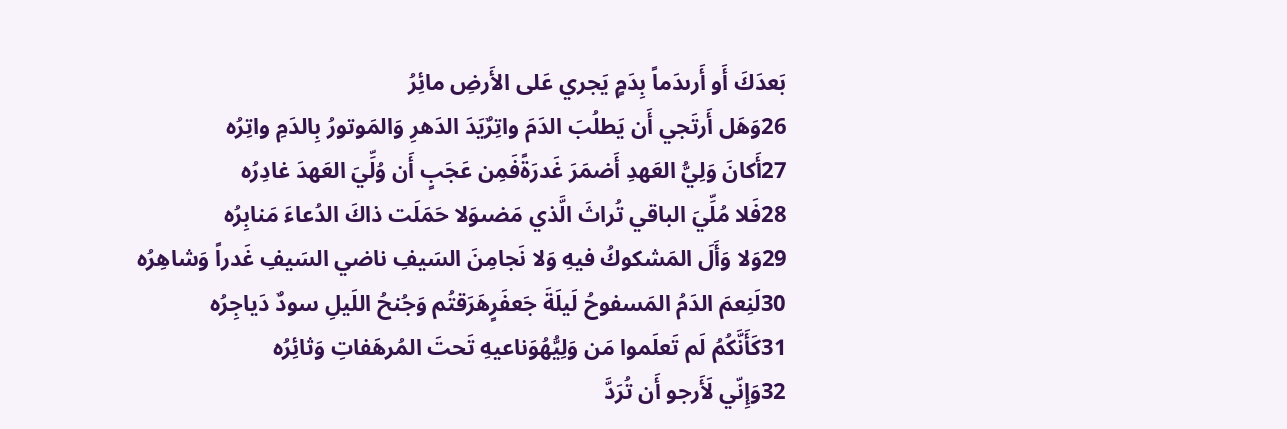بَعدَكَ أَو أَرىدَماً بِدَمٍ يَجري عَلى الأَرضِ مائِرُ
26وَهَل أَرتَجي أَن يَطلُبَ الدَمَ واتِرٌيَدَ الدَهرِ وَالمَوتورُ بِالدَمِ واتِرُه
27أَكانَ وَلِيُّ العَهدِ أَضمَرَ غَدرَةًفَمِن عَجَبٍ أَن وُلِّيَ العَهدَ غادِرُه
28فَلا مُلِّيَ الباقي تُراثَ الَّذي مَضىوَلا حَمَلَت ذاكَ الدُعاءَ مَنابِرُه
29وَلا وَأَلَ المَشكوكُ فيهِ وَلا نَجامِنَ السَيفِ ناضي السَيفِ غَدراً وَشاهِرُه
30لَنِعمَ الدَمُ المَسفوحُ لَيلَةَ جَعفَرٍهَرَقتُم وَجُنحُ اللَيلِ سودٌ دَياجِرُه
31كَأَنَّكُمُ لَم تَعلَموا مَن وَلِيُّهُوَناعيهِ تَحتَ المُرهَفاتِ وَثائِرُه
32وَإِنّي لَأَرجو أَن تُرَدَّ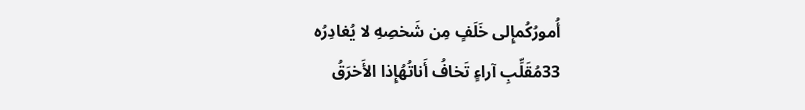أُمورُكُمإِلى خَلَفٍ مِن شَخصِهِ لا يُغادِرُه
33مُقَلِّبِ آراءٍ تَخافُ أَناتُهُإِذا الأَخرَقُ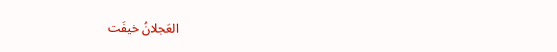العَجلانُ خيفَت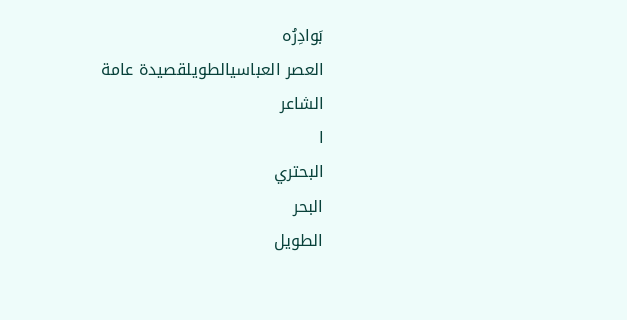بَوادِرُه
العصر العباسيالطويلقصيدة عامة
الشاعر
ا
البحتري
البحر
الطويل